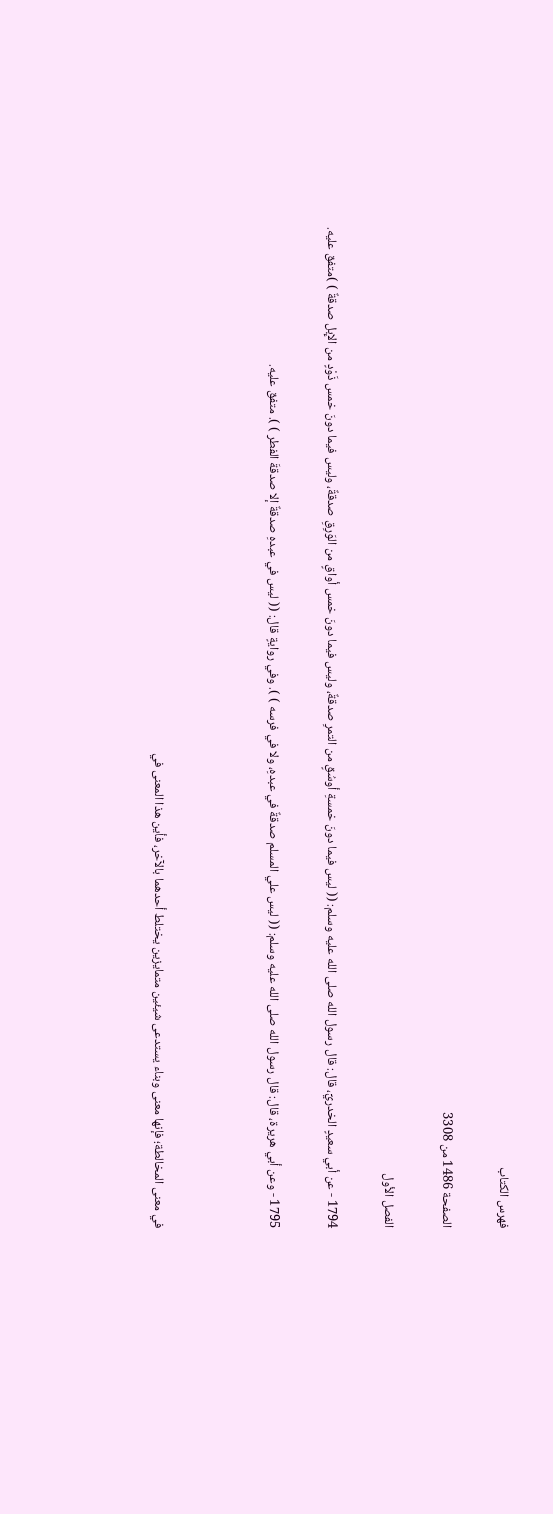فهرس الكتاب

الصفحة 1486 من 3308

الفصل الأول

1794 - عن أبي سعيدٍ الخدريِّ، قال: قال رسول الله صلى الله عليه وسلم: (( ليس فيما دونَ خمسةِ أوسُقٍ من التمرِ صدقةٌ، وليس فيما دونَ خمس أواقٍ من الوَرِقِ صدقةٌ، وليس فيما دونَ خمس ذَوْدٍ من الإِبل صدقةٌ ) )متفق عليه.

1795 - وعن أبي هريرة، قال: قال رسول الله صلى الله عليه وسلم: (( ليس علي المسلم صدقةٌ في عبدهِ، ولا في فرسه ) ). وفي روايةٍ قال: (( ليس في عبدهِ صدقةٌ إلا صدقةَ الفطر ) ). متفق عليه.



في معنى المخالطة؛ فإنها معنى وبناء يستدعى شيئين متمايزين يختلط أحدهما بالآخر، فأين هذا المعنى في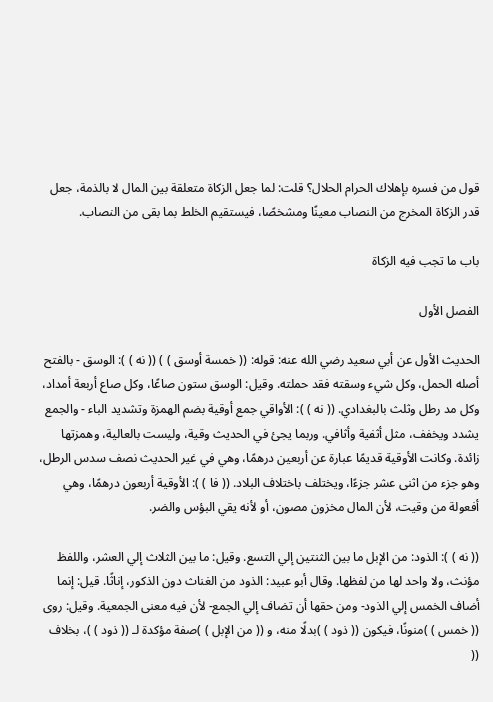قول من فسره بإهلاك الحرام الحلال؟ قلت: لما جعل الزكاة متعلقة بين المال لا بالذمة، جعل قدر الزكاة المخرج من النصاب معينًا ومشخصًا، فيستقيم الخلط بما بقى من النصاب.

باب ما تجب فيه الزكاة

الفصل الأول

الحديث الأول عن أبي سعيد رضي الله عنه: قوله: (( خمسة أوسق ) ) (( نه ) ): الوسق - بالفتح أصله الحمل، وكل شيء وسقته فقد حملته. وقيل: الوسق ستون صاعًا، وكل صاع أربعة أمداد، وكل مد رطل وثلث بالبغدادي. (( نه ) ): الأواقي جمع أوقية بضم الهمزة وتشديد الباء - والجمع يشدد ويخفف، مثل أثفية وأثافي. وربما يجئ في الحديث وقية، وليست بالعالية، وهمزتها زائدة. وكانت الأوقية قديمًا عبارة عن أربعين درهمًا، وهي في غير الحديث نصف سدس الرطل، وهو جزء من اثنى عشر جزءًا، ويختلف باختلاف البلاد. (( فا ) ): الأوقية أربعون درهمًا، وهي أفعولة من وقيت، لأن المال مخزون مصون، أو لأنه يقي البؤس والضر.

(( نه ) ): الذود: من الإبل ما بين الثنتين إلي التسع. وقيل: ما بين الثلاث إلي العشر، واللفظ مؤنث، ولا واحد لها من لفظها. وقال أبو عبيد: الذود من الغناث دون الذكور، إناثًا. قيل: إنما أضاف الخمس إلي الذود- ومن حقها أن تضاف إلي الجمع- لأن فيه معنى الجمعية. وقيل: روى (( خمس ) )منونًا، فيكون (( ذود ) )بدلًا منه، و (( من الإبل ) )صفة مؤكدة لـ (( ذود ) )، بخلاف ((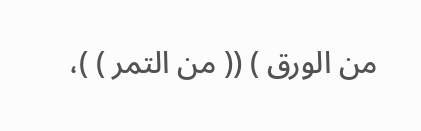من الورق ) (( من التمر ) )،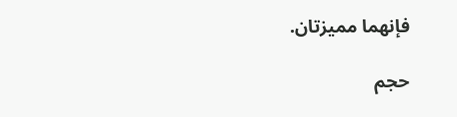فإنهما مميزتان.

حجم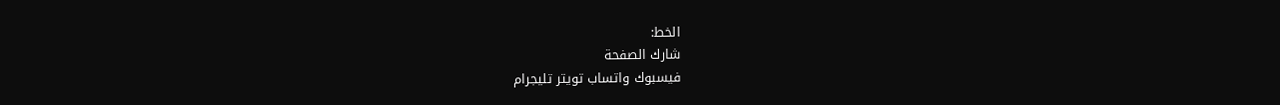الخط:
شارك الصفحة
فيسبوك واتساب تويتر تليجرام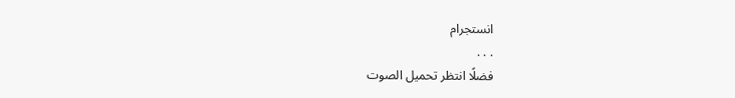انستجرام
. . .
فضلًا انتظر تحميل الصوت